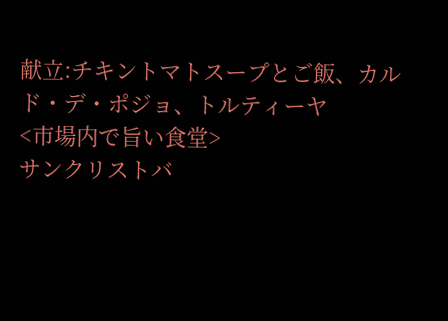献立:チキントマトスープとご飯、カルド・デ・ポジョ、トルティーヤ
<市場内で旨い食堂>
サンクリストバ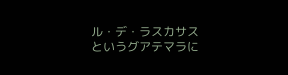ル・デ・ラスカサスというグアテマラに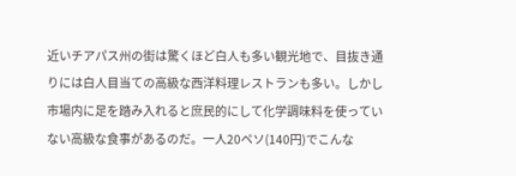近いチアパス州の街は驚くほど白人も多い観光地で、目抜き通りには白人目当ての高級な西洋料理レストランも多い。しかし市場内に足を踏み入れると庶民的にして化学調味料を使っていない高級な食事があるのだ。一人20ペソ(140円)でこんな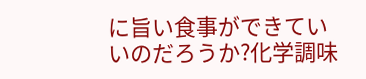に旨い食事ができていいのだろうか?化学調味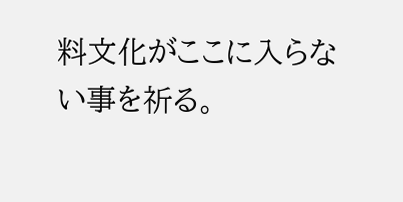料文化がここに入らない事を祈る。